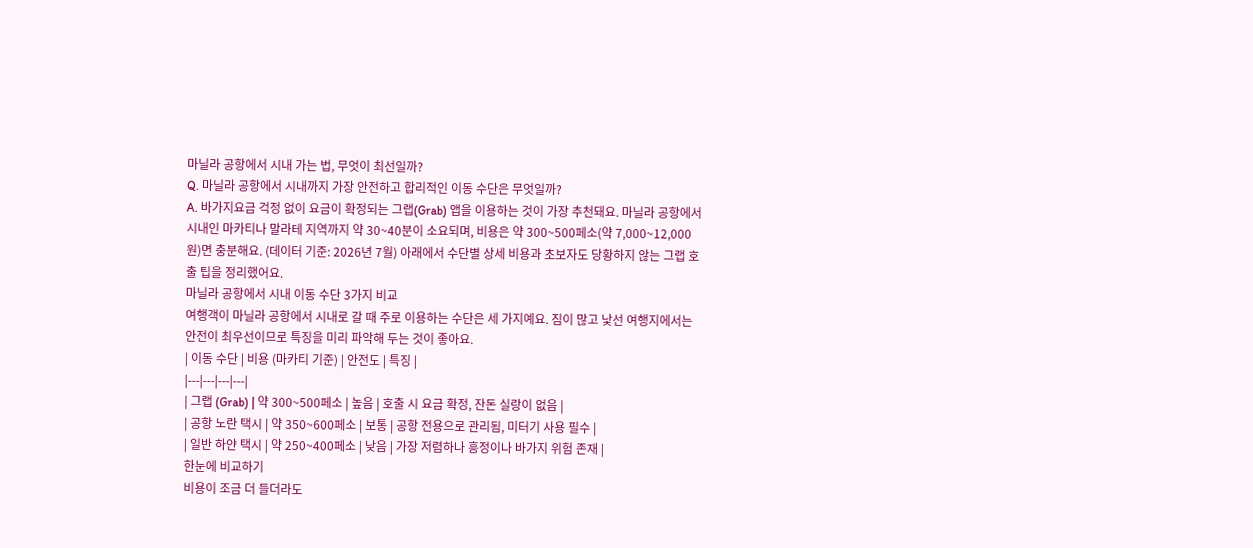마닐라 공항에서 시내 가는 법, 무엇이 최선일까?
Q. 마닐라 공항에서 시내까지 가장 안전하고 합리적인 이동 수단은 무엇일까?
A. 바가지요금 걱정 없이 요금이 확정되는 그랩(Grab) 앱을 이용하는 것이 가장 추천돼요. 마닐라 공항에서 시내인 마카티나 말라테 지역까지 약 30~40분이 소요되며, 비용은 약 300~500페소(약 7,000~12,000원)면 충분해요. (데이터 기준: 2026년 7월) 아래에서 수단별 상세 비용과 초보자도 당황하지 않는 그랩 호출 팁을 정리했어요.
마닐라 공항에서 시내 이동 수단 3가지 비교
여행객이 마닐라 공항에서 시내로 갈 때 주로 이용하는 수단은 세 가지예요. 짐이 많고 낯선 여행지에서는 안전이 최우선이므로 특징을 미리 파악해 두는 것이 좋아요.
| 이동 수단 | 비용 (마카티 기준) | 안전도 | 특징 |
|---|---|---|---|
| 그랩 (Grab) | 약 300~500페소 | 높음 | 호출 시 요금 확정, 잔돈 실랑이 없음 |
| 공항 노란 택시 | 약 350~600페소 | 보통 | 공항 전용으로 관리됨, 미터기 사용 필수 |
| 일반 하얀 택시 | 약 250~400페소 | 낮음 | 가장 저렴하나 흥정이나 바가지 위험 존재 |
한눈에 비교하기
비용이 조금 더 들더라도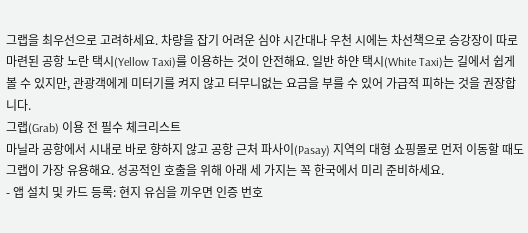그랩을 최우선으로 고려하세요. 차량을 잡기 어려운 심야 시간대나 우천 시에는 차선책으로 승강장이 따로 마련된 공항 노란 택시(Yellow Taxi)를 이용하는 것이 안전해요. 일반 하얀 택시(White Taxi)는 길에서 쉽게 볼 수 있지만, 관광객에게 미터기를 켜지 않고 터무니없는 요금을 부를 수 있어 가급적 피하는 것을 권장합니다.
그랩(Grab) 이용 전 필수 체크리스트
마닐라 공항에서 시내로 바로 향하지 않고 공항 근처 파사이(Pasay) 지역의 대형 쇼핑몰로 먼저 이동할 때도 그랩이 가장 유용해요. 성공적인 호출을 위해 아래 세 가지는 꼭 한국에서 미리 준비하세요.
- 앱 설치 및 카드 등록: 현지 유심을 끼우면 인증 번호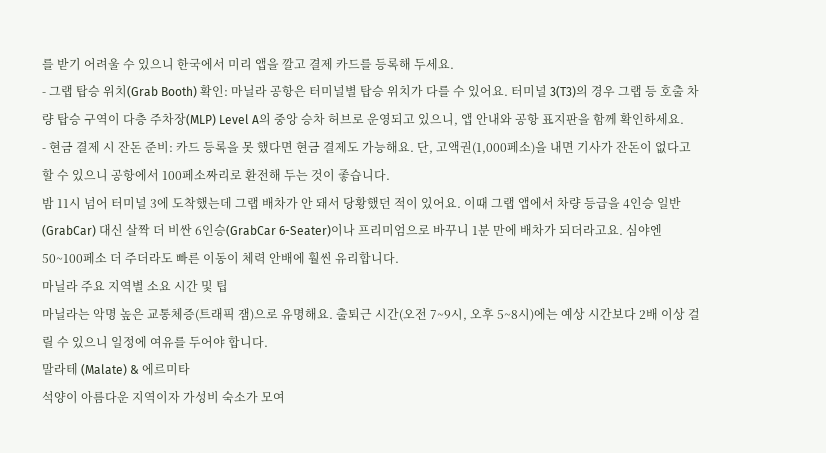를 받기 어려울 수 있으니 한국에서 미리 앱을 깔고 결제 카드를 등록해 두세요.
- 그랩 탑승 위치(Grab Booth) 확인: 마닐라 공항은 터미널별 탑승 위치가 다를 수 있어요. 터미널 3(T3)의 경우 그랩 등 호출 차량 탑승 구역이 다층 주차장(MLP) Level A의 중앙 승차 허브로 운영되고 있으니, 앱 안내와 공항 표지판을 함께 확인하세요.
- 현금 결제 시 잔돈 준비: 카드 등록을 못 했다면 현금 결제도 가능해요. 단, 고액권(1,000페소)을 내면 기사가 잔돈이 없다고 할 수 있으니 공항에서 100페소짜리로 환전해 두는 것이 좋습니다.
밤 11시 넘어 터미널 3에 도착했는데 그랩 배차가 안 돼서 당황했던 적이 있어요. 이때 그랩 앱에서 차량 등급을 4인승 일반(GrabCar) 대신 살짝 더 비싼 6인승(GrabCar 6-Seater)이나 프리미엄으로 바꾸니 1분 만에 배차가 되더라고요. 심야엔 50~100페소 더 주더라도 빠른 이동이 체력 안배에 훨씬 유리합니다.
마닐라 주요 지역별 소요 시간 및 팁
마닐라는 악명 높은 교통체증(트래픽 잼)으로 유명해요. 출퇴근 시간(오전 7~9시, 오후 5~8시)에는 예상 시간보다 2배 이상 걸릴 수 있으니 일정에 여유를 두어야 합니다.
말라테 (Malate) & 에르미타
석양이 아름다운 지역이자 가성비 숙소가 모여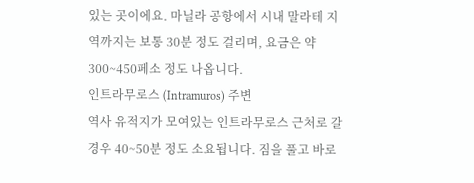있는 곳이에요. 마닐라 공항에서 시내 말라테 지역까지는 보통 30분 정도 걸리며, 요금은 약 300~450페소 정도 나옵니다.
인트라무로스 (Intramuros) 주변
역사 유적지가 모여있는 인트라무로스 근처로 갈 경우 40~50분 정도 소요됩니다. 짐을 풀고 바로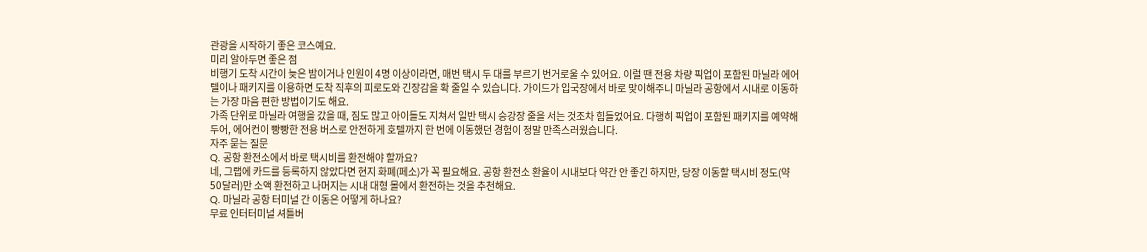관광을 시작하기 좋은 코스예요.
미리 알아두면 좋은 점
비행기 도착 시간이 늦은 밤이거나 인원이 4명 이상이라면, 매번 택시 두 대를 부르기 번거로울 수 있어요. 이럴 땐 전용 차량 픽업이 포함된 마닐라 에어텔이나 패키지를 이용하면 도착 직후의 피로도와 긴장감을 확 줄일 수 있습니다. 가이드가 입국장에서 바로 맞이해주니 마닐라 공항에서 시내로 이동하는 가장 마음 편한 방법이기도 해요.
가족 단위로 마닐라 여행을 갔을 때, 짐도 많고 아이들도 지쳐서 일반 택시 승강장 줄을 서는 것조차 힘들었어요. 다행히 픽업이 포함된 패키지를 예약해 두어, 에어컨이 빵빵한 전용 버스로 안전하게 호텔까지 한 번에 이동했던 경험이 정말 만족스러웠습니다.
자주 묻는 질문
Q. 공항 환전소에서 바로 택시비를 환전해야 할까요?
네, 그랩에 카드를 등록하지 않았다면 현지 화폐(페소)가 꼭 필요해요. 공항 환전소 환율이 시내보다 약간 안 좋긴 하지만, 당장 이동할 택시비 정도(약 50달러)만 소액 환전하고 나머지는 시내 대형 몰에서 환전하는 것을 추천해요.
Q. 마닐라 공항 터미널 간 이동은 어떻게 하나요?
무료 인터터미널 셔틀버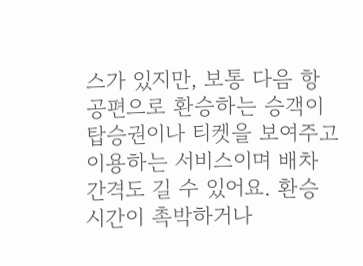스가 있지만, 보통 다음 항공편으로 환승하는 승객이 탑승권이나 티켓을 보여주고 이용하는 서비스이며 배차 간격도 길 수 있어요. 환승 시간이 촉박하거나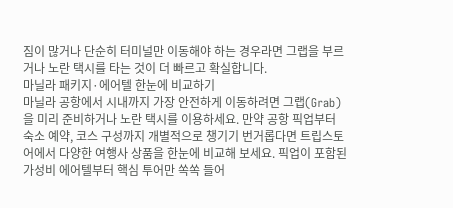짐이 많거나 단순히 터미널만 이동해야 하는 경우라면 그랩을 부르거나 노란 택시를 타는 것이 더 빠르고 확실합니다.
마닐라 패키지·에어텔 한눈에 비교하기
마닐라 공항에서 시내까지 가장 안전하게 이동하려면 그랩(Grab)을 미리 준비하거나 노란 택시를 이용하세요. 만약 공항 픽업부터 숙소 예약, 코스 구성까지 개별적으로 챙기기 번거롭다면 트립스토어에서 다양한 여행사 상품을 한눈에 비교해 보세요. 픽업이 포함된 가성비 에어텔부터 핵심 투어만 쏙쏙 들어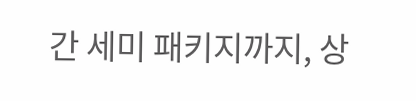간 세미 패키지까지, 상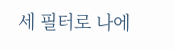세 필터로 나에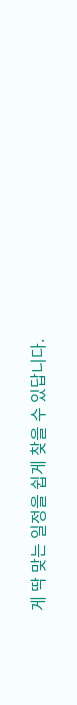게 딱 맞는 일정을 쉽게 찾을 수 있답니다.